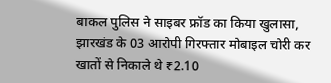बाकल पुलिस ने साइबर फ्रॉड का किया खुलासा, झारखंड के 03 आरोपी गिरफ्तार मोबाइल चोरी कर खातों से निकाले थे ₹2.10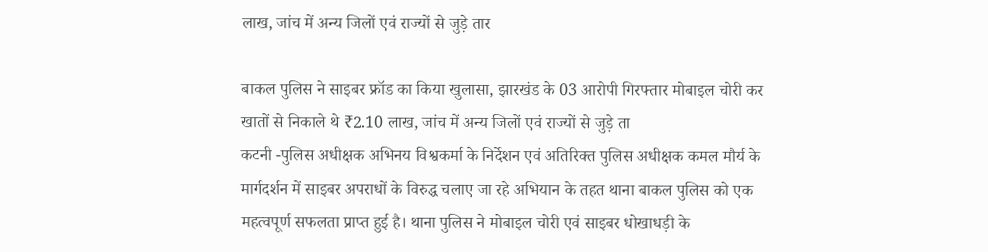लाख, जांच में अन्य जिलों एवं राज्यों से जुड़े तार

बाकल पुलिस ने साइबर फ्रॉड का किया खुलासा, झारखंड के 03 आरोपी गिरफ्तार मोबाइल चोरी कर खातों से निकाले थे ₹2.10 लाख, जांच में अन्य जिलों एवं राज्यों से जुड़े ता
कटनी -पुलिस अधीक्षक अभिनय विश्वकर्मा के निर्देशन एवं अतिरिक्त पुलिस अधीक्षक कमल मौर्य के मार्गदर्शन में साइबर अपराधों के विरुद्ध चलाए जा रहे अभियान के तहत थाना बाकल पुलिस को एक महत्वपूर्ण सफलता प्राप्त हुई है। थाना पुलिस ने मोबाइल चोरी एवं साइबर धोखाधड़ी के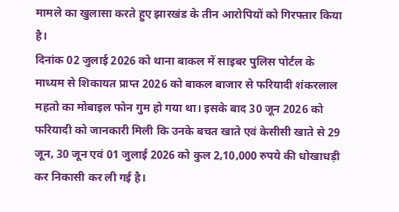मामले का खुलासा करते हुए झारखंड के तीन आरोपियों को गिरफ्तार किया है।
दिनांक 02 जुलाई 2026 को थाना बाकल में साइबर पुलिस पोर्टल के माध्यम से शिकायत प्राप्त 2026 को बाकल बाजार से फरियादी शंकरलाल महतो का मोबाइल फोन गुम हो गया था। इसके बाद 30 जून 2026 को फरियादी को जानकारी मिली कि उनके बचत खाते एवं केसीसी खाते से 29 जून, 30 जून एवं 01 जुलाई 2026 को कुल 2,10,000 रुपये की धोखाधड़ी कर निकासी कर ली गई है।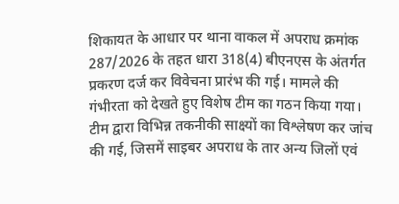शिकायत के आधार पर थाना वाकल में अपराध क्रमांक 287/2026 के तहत धारा 318(4) बीएनएस के अंतर्गत प्रकरण दर्ज कर विवेचना प्रारंभ की गई। मामले की गंभीरता को देखते हुए विशेष टीम का गठन किया गया। टीम द्वारा विभिन्न तकनीकी साक्ष्यों का विश्लेषण कर जांच की गई, जिसमें साइबर अपराध के तार अन्य जिलों एवं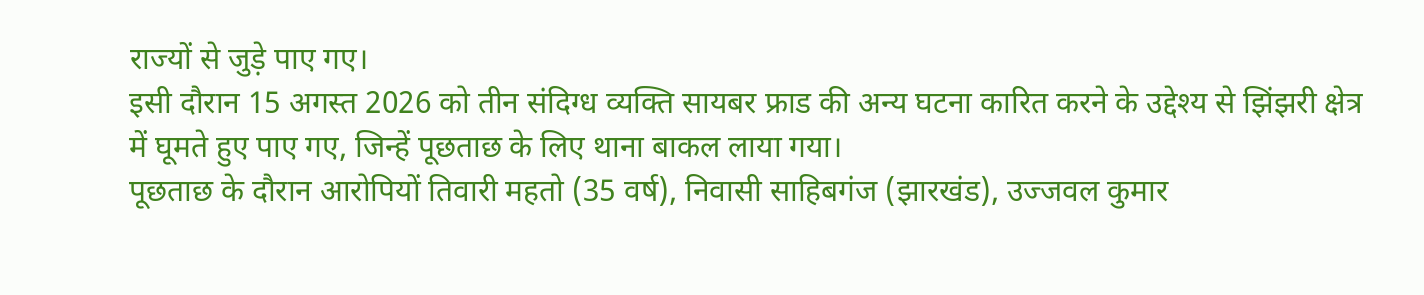राज्यों से जुड़े पाए गए।
इसी दौरान 15 अगस्त 2026 को तीन संदिग्ध व्यक्ति सायबर फ्राड की अन्य घटना कारित करने के उद्देश्य से झिंझरी क्षेत्र में घूमते हुए पाए गए, जिन्हें पूछताछ के लिए थाना बाकल लाया गया।
पूछताछ के दौरान आरोपियों तिवारी महतो (35 वर्ष), निवासी साहिबगंज (झारखंड), उज्जवल कुमार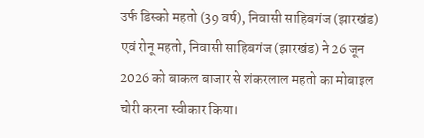उर्फ डिस्को महतो (39 वर्ष), निवासी साहिबगंज (झारखंड) एवं रोनू महतो, निवासी साहिबगंज (झारखंड) ने 26 जून 2026 को बाकल बाजार से शंकरलाल महतो का मोबाइल चोरी करना स्वीकार किया।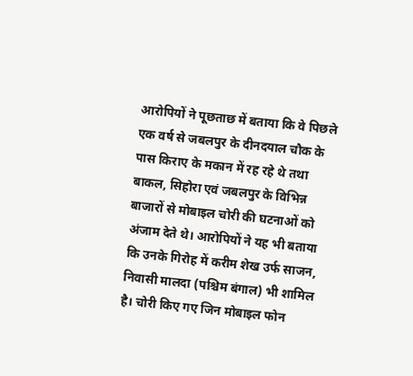आरोपियों ने पूछताछ में बताया कि वे पिछले एक वर्ष से जबलपुर के दीनदयाल चौक के पास किराए के मकान में रह रहे थे तथा बाकल, सिहोरा एवं जबलपुर के विभिन्न बाजारों से मोबाइल चोरी की घटनाओं को अंजाम देते थे। आरोपियों ने यह भी बताया कि उनके गिरोह में करीम शेख उर्फ साजन, निवासी मालदा (पश्चिम बंगाल) भी शामिल है। चोरी किए गए जिन मोबाइल फोन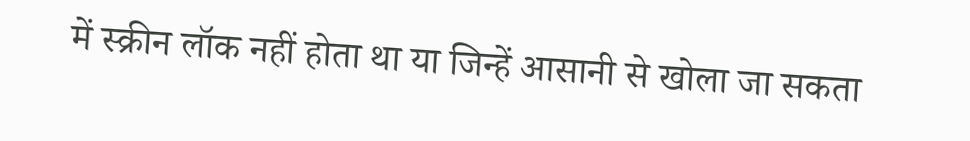में स्क्रीन लॉक नहीं होता था या जिन्हें आसानी से खोला जा सकता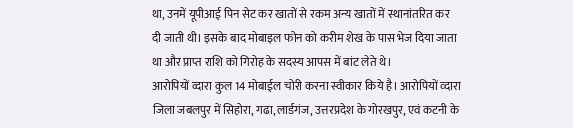था, उनमें यूपीआई पिन सेट कर खातों से रकम अन्य खातों में स्थानांतरित कर दी जाती थी। इसके बाद मोबाइल फोन को करीम शेख के पास भेज दिया जाता था और प्राप्त राशि को गिरोह के सदस्य आपस में बांट लेते थे।
आरोपियों व्दारा कुल 14 मोबाईल चोरी करना स्वीकार किये है। आरोपियों व्दारा जिला जबलपुर में सिहोरा, गढा, लार्डगंज, उत्तरप्रदेश के गोरखपुर, एवं कटनी के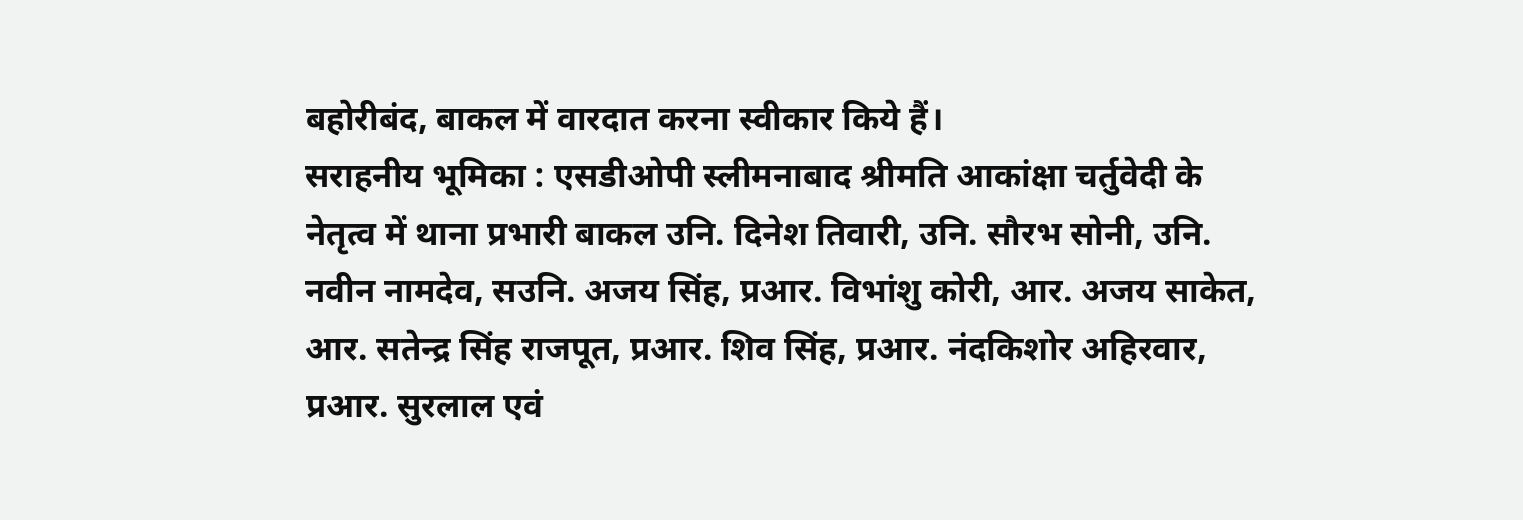बहोरीबंद, बाकल में वारदात करना स्वीकार किये हैं।
सराहनीय भूमिका : एसडीओपी स्लीमनाबाद श्रीमति आकांक्षा चर्तुवेदी के नेतृत्व में थाना प्रभारी बाकल उनि. दिनेश तिवारी, उनि. सौरभ सोनी, उनि. नवीन नामदेव, सउनि. अजय सिंह, प्रआर. विभांशु कोरी, आर. अजय साकेत, आर. सतेन्द्र सिंह राजपूत, प्रआर. शिव सिंह, प्रआर. नंदकिशोर अहिरवार, प्रआर. सुरलाल एवं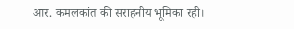आर. कमलकांत की सराहनीय भूमिका रही।